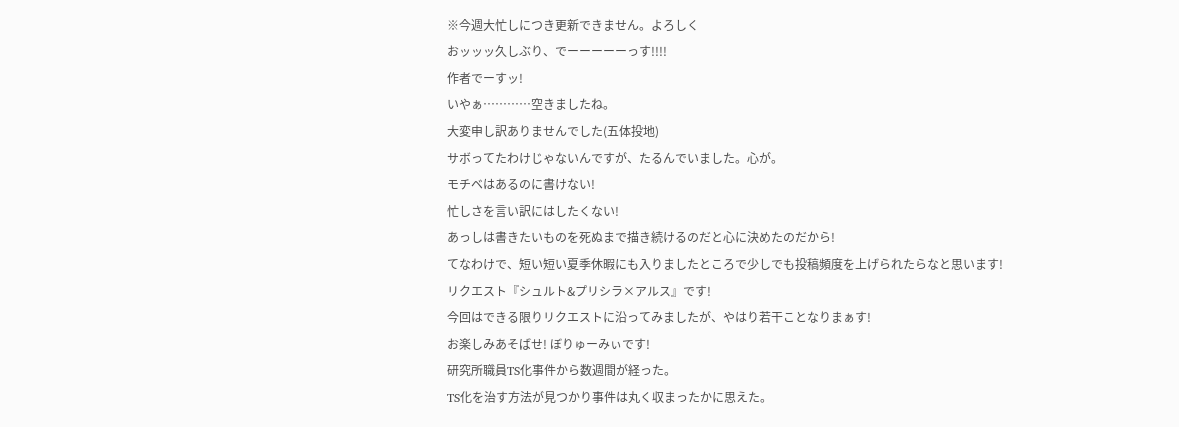※今週大忙しにつき更新できません。よろしく
おッッッ久しぶり、でーーーーーっす!!!!
作者でーすッ!
いやぁ…………空きましたね。
大変申し訳ありませんでした(五体投地)
サボってたわけじゃないんですが、たるんでいました。心が。
モチベはあるのに書けない!
忙しさを言い訳にはしたくない!
あっしは書きたいものを死ぬまで描き続けるのだと心に決めたのだから!
てなわけで、短い短い夏季休暇にも入りましたところで少しでも投稿頻度を上げられたらなと思います!
リクエスト『シュルト&プリシラ×アルス』です!
今回はできる限りリクエストに沿ってみましたが、やはり若干ことなりまぁす!
お楽しみあそばせ! ぼりゅーみぃです!
研究所職員TS化事件から数週間が経った。
TS化を治す方法が見つかり事件は丸く収まったかに思えた。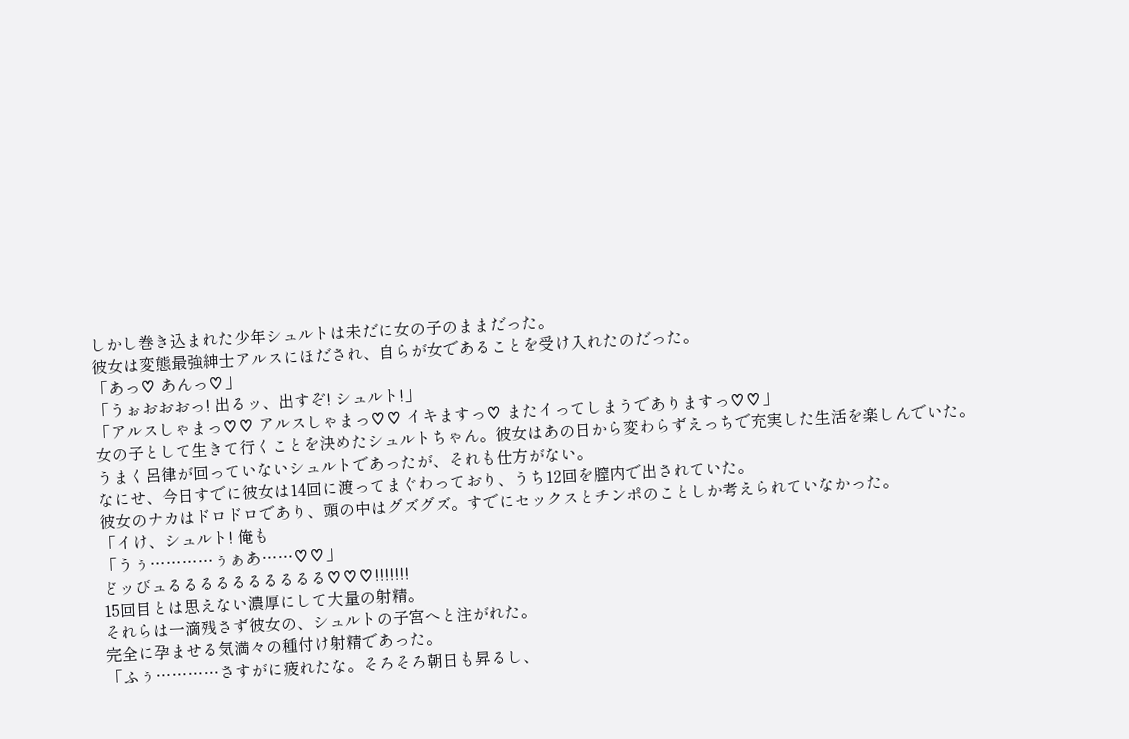しかし巻き込まれた少年シュルトは未だに女の子のままだった。
彼女は変態最強紳士アルスにほだされ、自らが女であることを受け入れたのだった。
「あっ♡ あんっ♡」
「うぉおおおっ! 出るッ、出すぞ! シュルト!」
「アルスしゃまっ♡♡ アルスしゃまっ♡♡ イキますっ♡ またイってしまうでありますっ♡♡」
女の子として生きて行くことを決めたシュルトちゃん。彼女はあの日から変わらずえっちで充実した生活を楽しんでいた。
うまく呂律が回っていないシュルトであったが、それも仕方がない。
なにせ、今日すでに彼女は14回に渡ってまぐわっており、うち12回を膣内で出されていた。
彼女のナカはドロドロであり、頭の中はグズグズ。すでにセックスとチンポのことしか考えられていなかった。
「イけ、シュルト! 俺も
「うぅ…………ぅぁあ……♡♡」
どッびュるるるるるるるるるる♡♡♡!!!!!!!
15回目とは思えない濃厚にして大量の射精。
それらは一滴残さず彼女の、シュルトの子宮へと注がれた。
完全に孕ませる気満々の種付け射精であった。
「ふぅ…………さすがに疲れたな。そろそろ朝日も昇るし、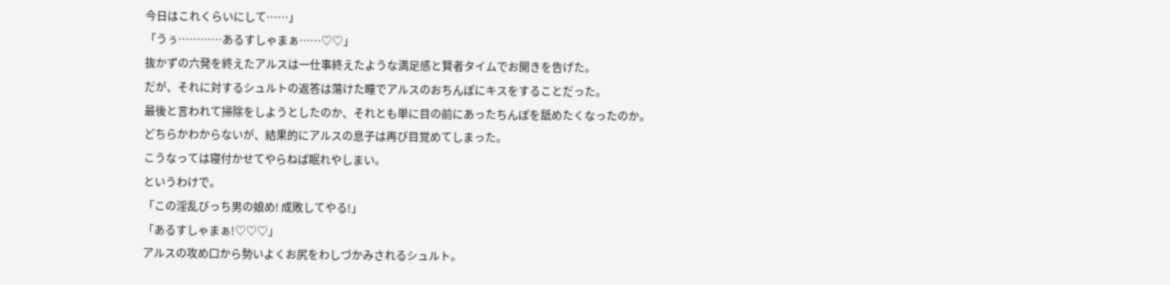今日はこれくらいにして……」
「うぅ…………あるすしゃまぁ……♡♡」
抜かずの六発を終えたアルスは一仕事終えたような満足感と賢者タイムでお開きを告げた。
だが、それに対するシュルトの返答は蕩けた瞳でアルスのおちんぽにキスをすることだった。
最後と言われて掃除をしようとしたのか、それとも単に目の前にあったちんぽを舐めたくなったのか。
どちらかわからないが、結果的にアルスの息子は再び目覚めてしまった。
こうなっては寝付かせてやらねば眠れやしまい。
というわけで。
「この淫乱びっち男の娘め! 成敗してやる!」
「あるすしゃまぁ!♡♡♡」
アルスの攻め口から勢いよくお尻をわしづかみされるシュルト。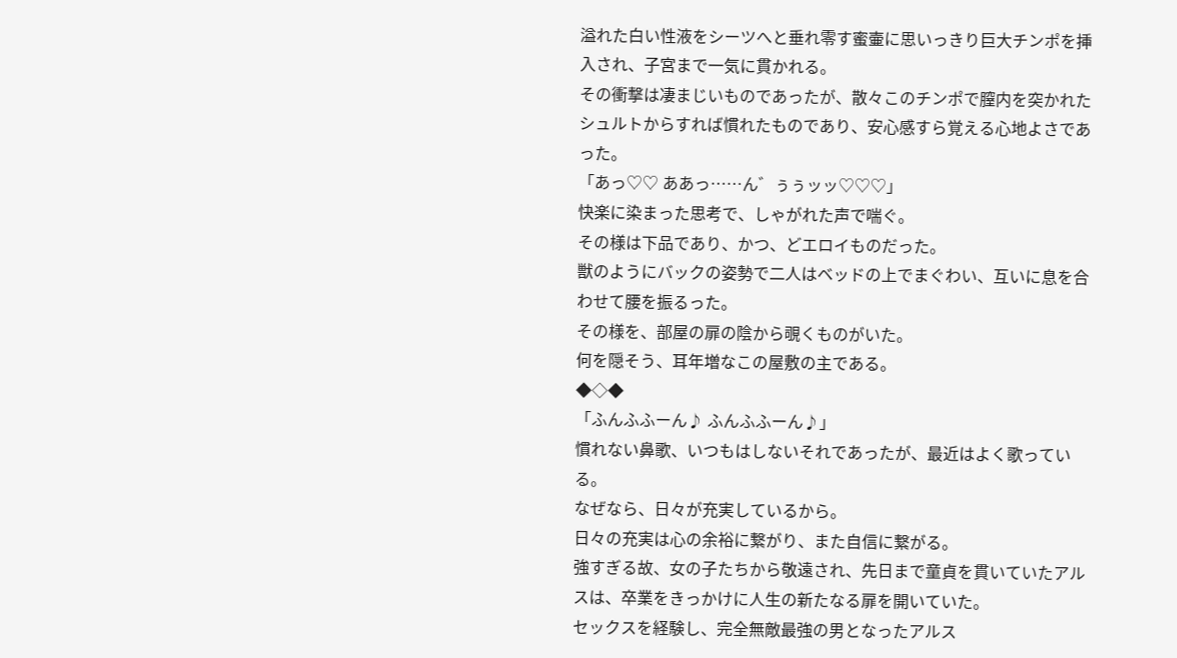溢れた白い性液をシーツへと垂れ零す蜜壷に思いっきり巨大チンポを挿入され、子宮まで一気に貫かれる。
その衝撃は凄まじいものであったが、散々このチンポで膣内を突かれたシュルトからすれば慣れたものであり、安心感すら覚える心地よさであった。
「あっ♡♡ ああっ……ん゛ぅぅッッ♡♡♡」
快楽に染まった思考で、しゃがれた声で喘ぐ。
その様は下品であり、かつ、どエロイものだった。
獣のようにバックの姿勢で二人はベッドの上でまぐわい、互いに息を合わせて腰を振るった。
その様を、部屋の扉の陰から覗くものがいた。
何を隠そう、耳年増なこの屋敷の主である。
◆◇◆
「ふんふふーん♪ ふんふふーん♪」
慣れない鼻歌、いつもはしないそれであったが、最近はよく歌っている。
なぜなら、日々が充実しているから。
日々の充実は心の余裕に繋がり、また自信に繋がる。
強すぎる故、女の子たちから敬遠され、先日まで童貞を貫いていたアルスは、卒業をきっかけに人生の新たなる扉を開いていた。
セックスを経験し、完全無敵最強の男となったアルス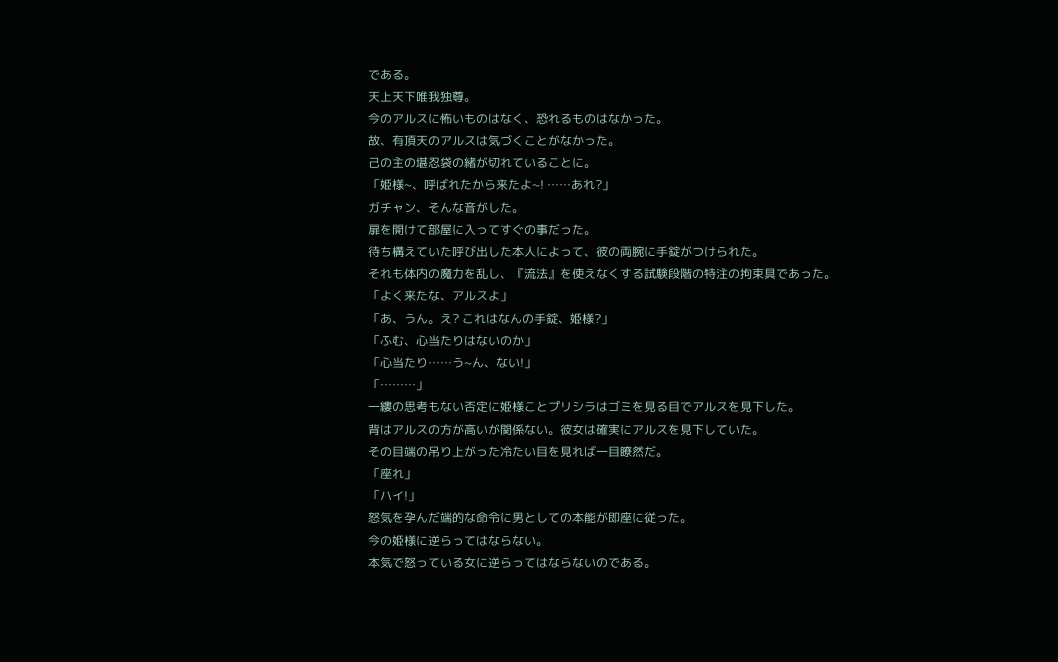である。
天上天下唯我独尊。
今のアルスに怖いものはなく、恐れるものはなかった。
故、有頂天のアルスは気づくことがなかった。
己の主の堪忍袋の緒が切れていることに。
「姫様~、呼ばれたから来たよ~! ……あれ?」
ガチャン、そんな音がした。
扉を開けて部屋に入ってすぐの事だった。
待ち構えていた呼び出した本人によって、彼の両腕に手錠がつけられた。
それも体内の魔力を乱し、『流法』を使えなくする試験段階の特注の拘束具であった。
「よく来たな、アルスよ」
「あ、うん。え? これはなんの手錠、姫様?」
「ふむ、心当たりはないのか」
「心当たり……う~ん、ない!」
「………」
一縷の思考もない否定に姫様ことプリシラはゴミを見る目でアルスを見下した。
背はアルスの方が高いが関係ない。彼女は確実にアルスを見下していた。
その目端の吊り上がった冷たい目を見れば一目瞭然だ。
「座れ」
「ハイ!」
怒気を孕んだ端的な命令に男としての本能が即座に従った。
今の姫様に逆らってはならない。
本気で怒っている女に逆らってはならないのである。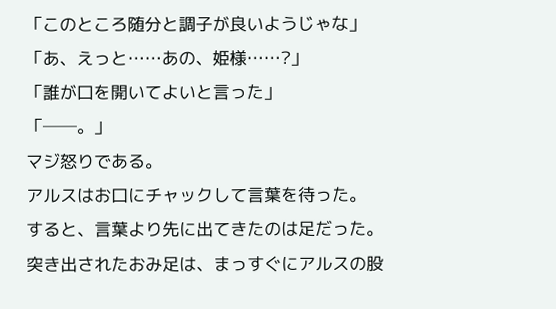「このところ随分と調子が良いようじゃな」
「あ、えっと……あの、姫様……?」
「誰が口を開いてよいと言った」
「──。」
マジ怒りである。
アルスはお口にチャックして言葉を待った。
すると、言葉より先に出てきたのは足だった。
突き出されたおみ足は、まっすぐにアルスの股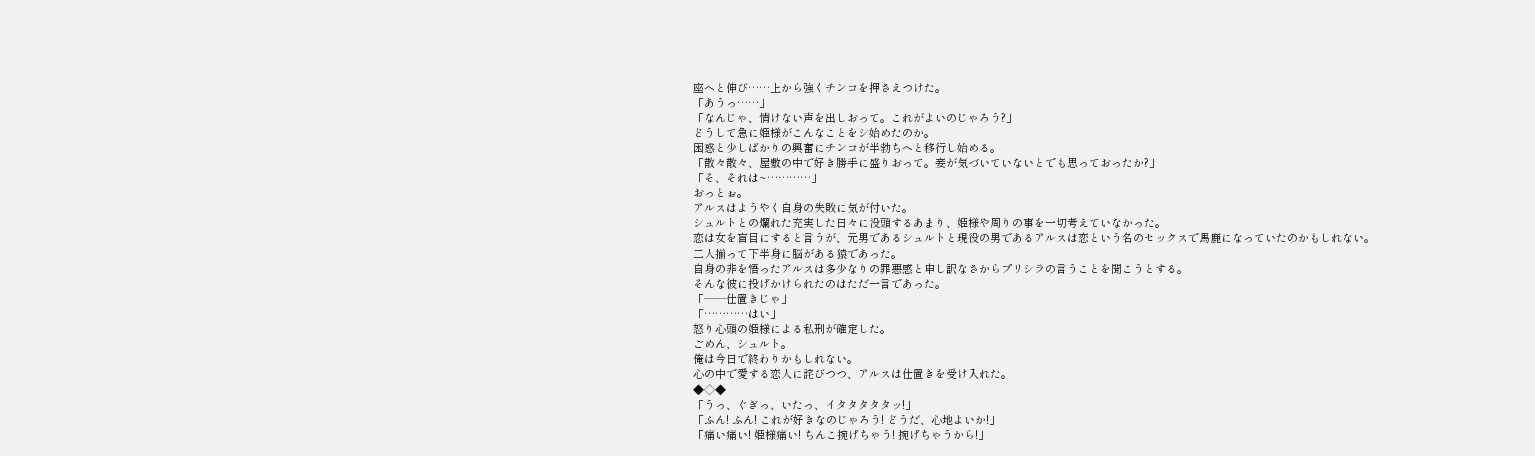座へと伸び……上から強くチンコを押さえつけた。
「あうっ……」
「なんじゃ、情けない声を出しおって。これがよいのじゃろう?」
どうして急に姫様がこんなことをシ始めたのか。
困惑と少しばかりの興奮にチンコが半勃ちへと移行し始める。
「散々散々、屋敷の中で好き勝手に盛りおって。妾が気づいていないとでも思っておったか?」
「そ、それは~…………」
おっとぉ。
アルスはようやく自身の失敗に気が付いた。
シュルトとの爛れた充実した日々に没頭するあまり、姫様や周りの事を一切考えていなかった。
恋は女を盲目にすると言うが、元男であるシュルトと現役の男であるアルスは恋という名のセックスで馬鹿になっていたのかもしれない。
二人揃って下半身に脳がある猿であった。
自身の非を悟ったアルスは多少なりの罪悪感と申し訳なさからプリシラの言うことを聞こうとする。
そんな彼に投げかけられたのはただ一言であった。
「──仕置きじゃ」
「…………はい」
怒り心頭の姫様による私刑が確定した。
ごめん、シュルト。
俺は今日で終わりかもしれない。
心の中で愛する恋人に詫びつつ、アルスは仕置きを受け入れた。
◆◇◆
「うっ、ぐぎっ、いたっ、イタタタタタッ!」
「ふん! ふん! これが好きなのじゃろう! どうだ、心地よいか!」
「痛い痛い! 姫様痛い! ちんこ捥げちゃう! 捥げちゃうから!」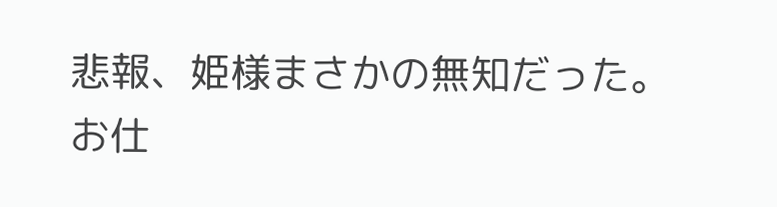悲報、姫様まさかの無知だった。
お仕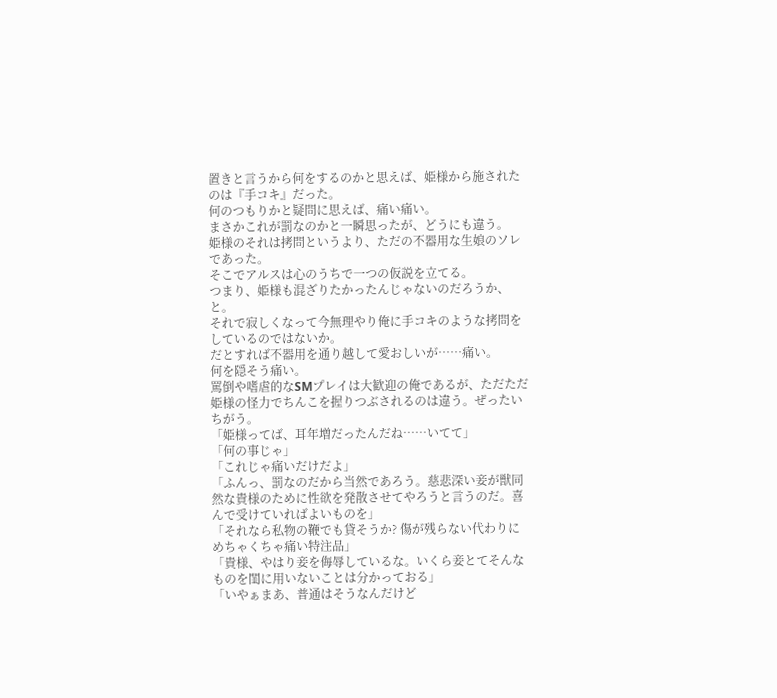置きと言うから何をするのかと思えば、姫様から施されたのは『手コキ』だった。
何のつもりかと疑問に思えば、痛い痛い。
まさかこれが罰なのかと一瞬思ったが、どうにも違う。
姫様のそれは拷問というより、ただの不器用な生娘のソレであった。
そこでアルスは心のうちで一つの仮説を立てる。
つまり、姫様も混ざりたかったんじゃないのだろうか、と。
それで寂しくなって今無理やり俺に手コキのような拷問をしているのではないか。
だとすれば不器用を通り越して愛おしいが……痛い。
何を隠そう痛い。
罵倒や嗜虐的なSMプレイは大歓迎の俺であるが、ただただ姫様の怪力でちんこを握りつぶされるのは違う。ぜったいちがう。
「姫様ってば、耳年増だったんだね……いてて」
「何の事じゃ」
「これじゃ痛いだけだよ」
「ふんっ、罰なのだから当然であろう。慈悲深い妾が獣同然な貴様のために性欲を発散させてやろうと言うのだ。喜んで受けていればよいものを」
「それなら私物の鞭でも貸そうか? 傷が残らない代わりにめちゃくちゃ痛い特注品」
「貴様、やはり妾を侮辱しているな。いくら妾とてそんなものを閨に用いないことは分かっておる」
「いやぁまあ、普通はそうなんだけど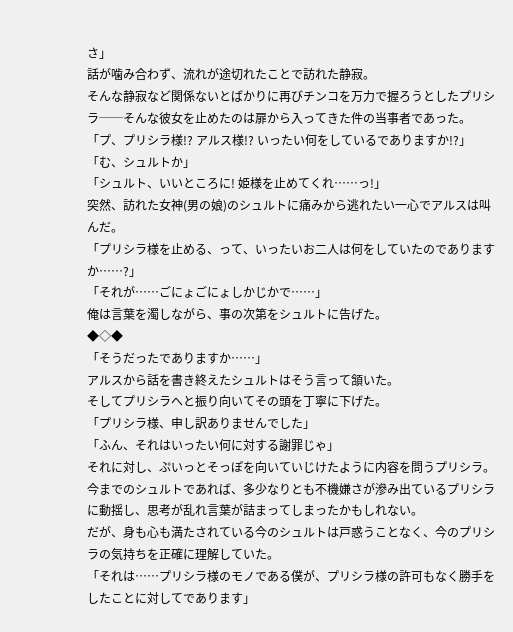さ」
話が噛み合わず、流れが途切れたことで訪れた静寂。
そんな静寂など関係ないとばかりに再びチンコを万力で握ろうとしたプリシラ──そんな彼女を止めたのは扉から入ってきた件の当事者であった。
「プ、プリシラ様!? アルス様!? いったい何をしているでありますか!?」
「む、シュルトか」
「シュルト、いいところに! 姫様を止めてくれ……っ!」
突然、訪れた女神(男の娘)のシュルトに痛みから逃れたい一心でアルスは叫んだ。
「プリシラ様を止める、って、いったいお二人は何をしていたのでありますか……?」
「それが……ごにょごにょしかじかで……」
俺は言葉を濁しながら、事の次第をシュルトに告げた。
◆◇◆
「そうだったでありますか……」
アルスから話を書き終えたシュルトはそう言って頷いた。
そしてプリシラへと振り向いてその頭を丁寧に下げた。
「プリシラ様、申し訳ありませんでした」
「ふん、それはいったい何に対する謝罪じゃ」
それに対し、ぷいっとそっぽを向いていじけたように内容を問うプリシラ。
今までのシュルトであれば、多少なりとも不機嫌さが滲み出ているプリシラに動揺し、思考が乱れ言葉が詰まってしまったかもしれない。
だが、身も心も満たされている今のシュルトは戸惑うことなく、今のプリシラの気持ちを正確に理解していた。
「それは……プリシラ様のモノである僕が、プリシラ様の許可もなく勝手をしたことに対してであります」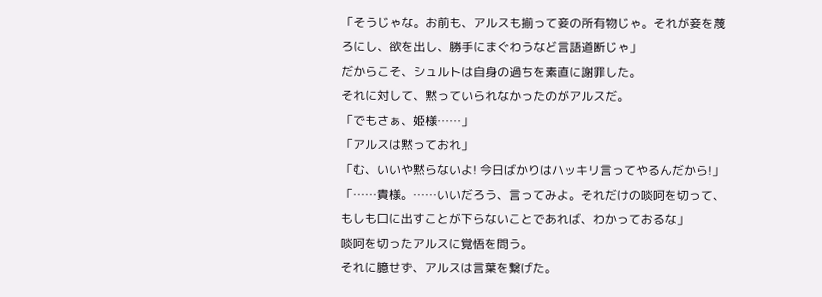「そうじゃな。お前も、アルスも揃って妾の所有物じゃ。それが妾を蔑ろにし、欲を出し、勝手にまぐわうなど言語道断じゃ」
だからこそ、シュルトは自身の過ちを素直に謝罪した。
それに対して、黙っていられなかったのがアルスだ。
「でもさぁ、姫様……」
「アルスは黙っておれ」
「む、いいや黙らないよ! 今日ばかりはハッキリ言ってやるんだから!」
「……貴様。……いいだろう、言ってみよ。それだけの啖呵を切って、もしも口に出すことが下らないことであれば、わかっておるな」
啖呵を切ったアルスに覚悟を問う。
それに臆せず、アルスは言葉を繋げた。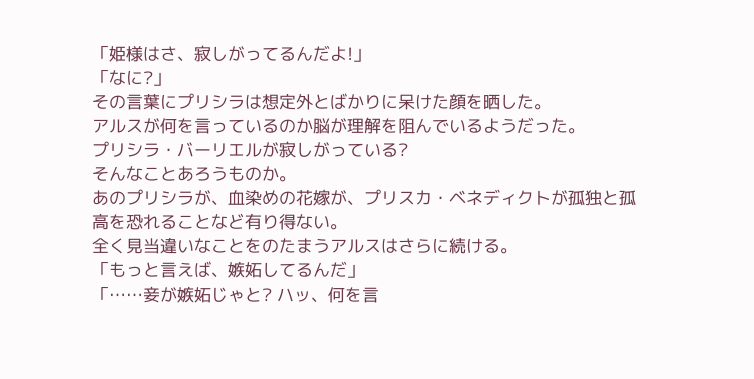「姫様はさ、寂しがってるんだよ!」
「なに?」
その言葉にプリシラは想定外とばかりに呆けた顔を晒した。
アルスが何を言っているのか脳が理解を阻んでいるようだった。
プリシラ・バーリエルが寂しがっている?
そんなことあろうものか。
あのプリシラが、血染めの花嫁が、プリスカ・ベネディクトが孤独と孤高を恐れることなど有り得ない。
全く見当違いなことをのたまうアルスはさらに続ける。
「もっと言えば、嫉妬してるんだ」
「……妾が嫉妬じゃと? ハッ、何を言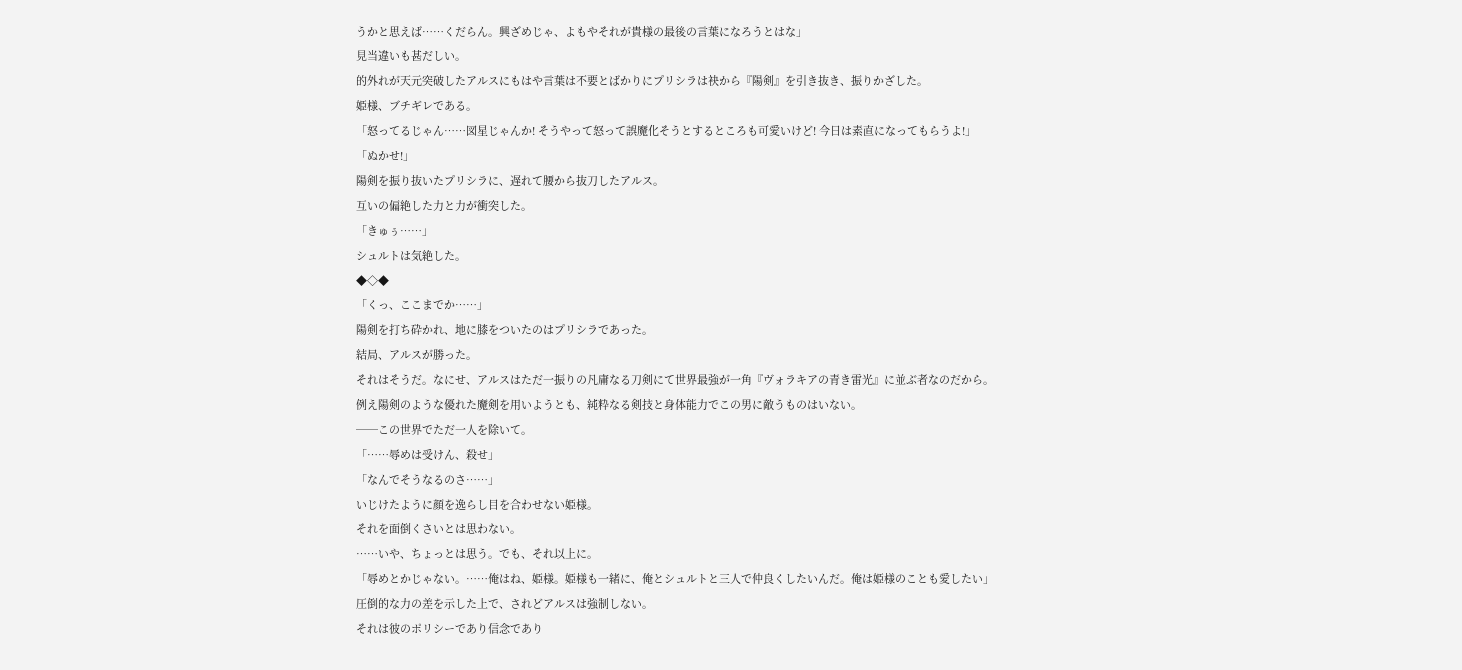うかと思えば……くだらん。興ざめじゃ、よもやそれが貴様の最後の言葉になろうとはな」
見当違いも甚だしい。
的外れが天元突破したアルスにもはや言葉は不要とばかりにプリシラは袂から『陽剣』を引き抜き、振りかざした。
姫様、ブチギレである。
「怒ってるじゃん……図星じゃんか! そうやって怒って誤魔化そうとするところも可愛いけど! 今日は素直になってもらうよ!」
「ぬかせ!」
陽剣を振り抜いたプリシラに、遅れて腰から抜刀したアルス。
互いの偏絶した力と力が衝突した。
「きゅぅ……」
シュルトは気絶した。
◆◇◆
「くっ、ここまでか……」
陽剣を打ち砕かれ、地に膝をついたのはプリシラであった。
結局、アルスが勝った。
それはそうだ。なにせ、アルスはただ一振りの凡庸なる刀剣にて世界最強が一角『ヴォラキアの青き雷光』に並ぶ者なのだから。
例え陽剣のような優れた魔剣を用いようとも、純粋なる剣技と身体能力でこの男に敵うものはいない。
──この世界でただ一人を除いて。
「……辱めは受けん、殺せ」
「なんでそうなるのさ……」
いじけたように顔を逸らし目を合わせない姫様。
それを面倒くさいとは思わない。
……いや、ちょっとは思う。でも、それ以上に。
「辱めとかじゃない。……俺はね、姫様。姫様も一緒に、俺とシュルトと三人で仲良くしたいんだ。俺は姫様のことも愛したい」
圧倒的な力の差を示した上で、されどアルスは強制しない。
それは彼のポリシーであり信念であり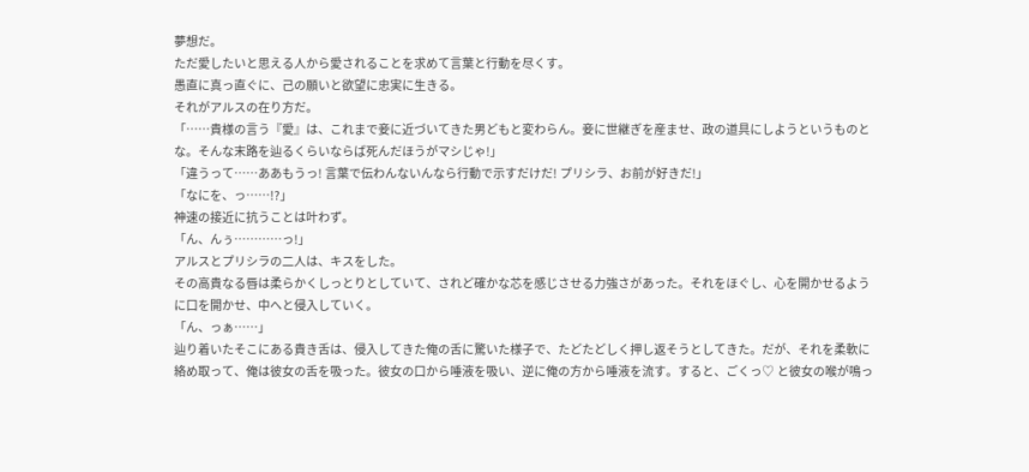夢想だ。
ただ愛したいと思える人から愛されることを求めて言葉と行動を尽くす。
愚直に真っ直ぐに、己の願いと欲望に忠実に生きる。
それがアルスの在り方だ。
「……貴様の言う『愛』は、これまで妾に近づいてきた男どもと変わらん。妾に世継ぎを産ませ、政の道具にしようというものとな。そんな末路を辿るくらいならば死んだほうがマシじゃ!」
「違うって……ああもうっ! 言葉で伝わんないんなら行動で示すだけだ! プリシラ、お前が好きだ!」
「なにを、っ……!?」
神速の接近に抗うことは叶わず。
「ん、んぅ…………っ!」
アルスとプリシラの二人は、キスをした。
その高貴なる唇は柔らかくしっとりとしていて、されど確かな芯を感じさせる力強さがあった。それをほぐし、心を開かせるように口を開かせ、中へと侵入していく。
「ん、っぁ……」
辿り着いたそこにある貴き舌は、侵入してきた俺の舌に驚いた様子で、たどたどしく押し返そうとしてきた。だが、それを柔軟に絡め取って、俺は彼女の舌を吸った。彼女の口から唾液を吸い、逆に俺の方から唾液を流す。すると、ごくっ♡ と彼女の喉が鳴っ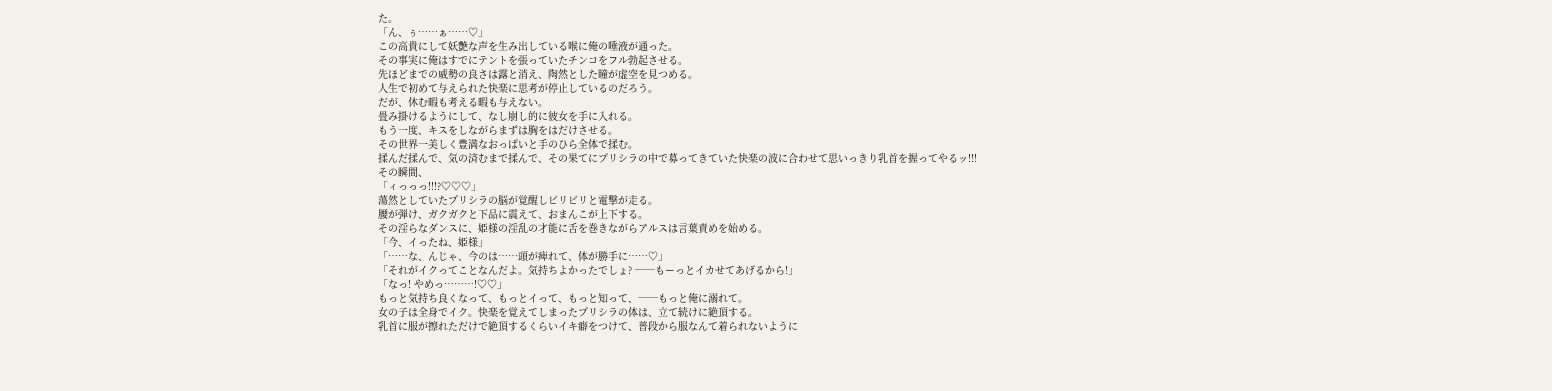た。
「ん、ぅ……ぁ……♡」
この高貴にして妖艶な声を生み出している喉に俺の唾液が通った。
その事実に俺はすでにテントを張っていたチンコをフル勃起させる。
先ほどまでの威勢の良さは露と消え、陶然とした瞳が虚空を見つめる。
人生で初めて与えられた快楽に思考が停止しているのだろう。
だが、休む暇も考える暇も与えない。
畳み掛けるようにして、なし崩し的に彼女を手に入れる。
もう一度、キスをしながらまずは胸をはだけさせる。
その世界一美しく豊満なおっぱいと手のひら全体で揉む。
揉んだ揉んで、気の済むまで揉んで、その果てにプリシラの中で募ってきていた快楽の波に合わせて思いっきり乳首を握ってやるッ!!!
その瞬間、
「ィっっっ!!!?♡♡♡」
蕩然としていたプリシラの脳が覚醒しビリビリと電撃が走る。
腰が弾け、ガクガクと下品に震えて、おまんこが上下する。
その淫らなダンスに、姫様の淫乱の才能に舌を巻きながらアルスは言葉責めを始める。
「今、イったね、姫様」
「……な、んじゃ、今のは……頭が痺れて、体が勝手に……♡」
「それがイクってことなんだよ。気持ちよかったでしょ? ──もーっとイカせてあげるから!」
「なっ! やめっ………!♡♡」
もっと気持ち良くなって、もっとイって、もっと知って、──もっと俺に溺れて。
女の子は全身でイク。快楽を覚えてしまったプリシラの体は、立て続けに絶頂する。
乳首に服が擦れただけで絶頂するくらいイキ癖をつけて、普段から服なんて着られないように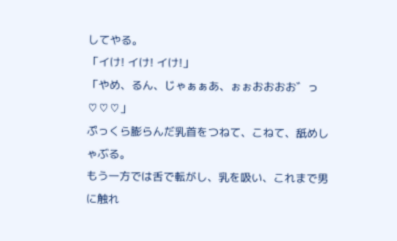してやる。
「イけ! イけ! イけ!」
「やめ、るん、じゃぁぁあ、ぉぉおおおお゛っ♡♡♡」
ぷっくら膨らんだ乳首をつねて、こねて、舐めしゃぶる。
もう一方では舌で転がし、乳を吸い、これまで男に触れ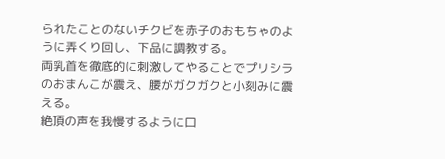られたことのないチクビを赤子のおもちゃのように弄くり回し、下品に調教する。
両乳首を徹底的に刺激してやることでプリシラのおまんこが震え、腰がガクガクと小刻みに震える。
絶頂の声を我慢するように口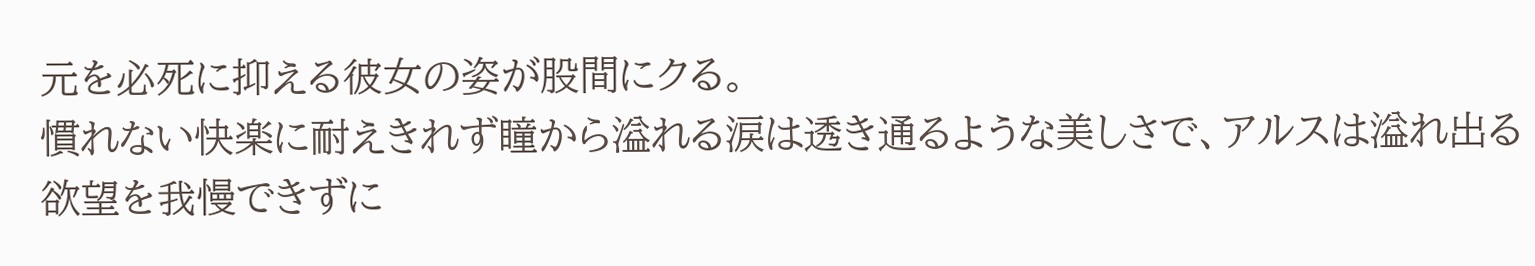元を必死に抑える彼女の姿が股間にクる。
慣れない快楽に耐えきれず瞳から溢れる涙は透き通るような美しさで、アルスは溢れ出る欲望を我慢できずに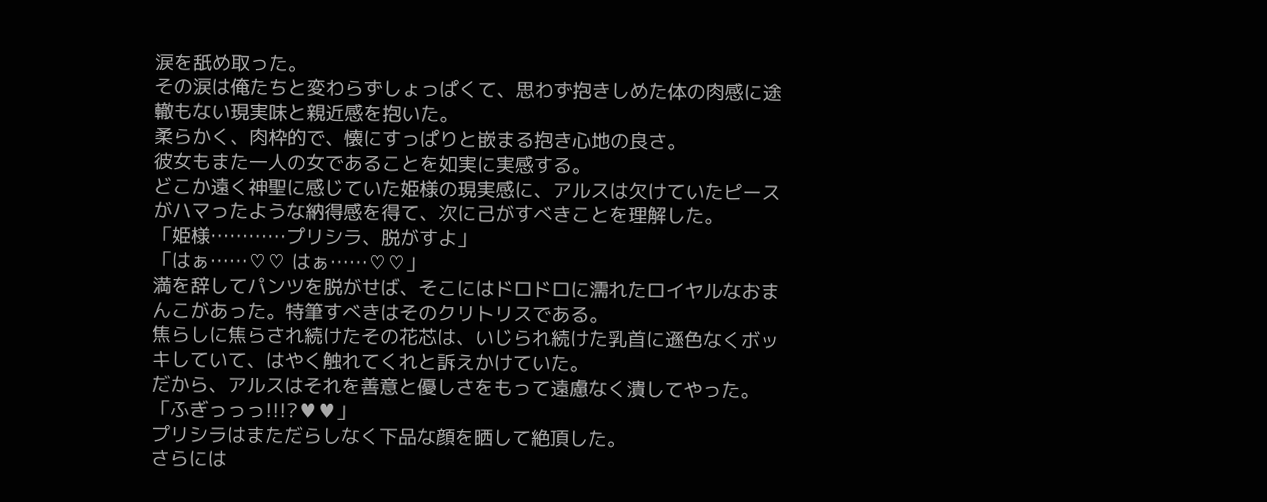涙を舐め取った。
その涙は俺たちと変わらずしょっぱくて、思わず抱きしめた体の肉感に途轍もない現実味と親近感を抱いた。
柔らかく、肉枠的で、懐にすっぱりと嵌まる抱き心地の良さ。
彼女もまた一人の女であることを如実に実感する。
どこか遠く神聖に感じていた姫様の現実感に、アルスは欠けていたピースがハマったような納得感を得て、次に己がすべきことを理解した。
「姫様…………プリシラ、脱がすよ」
「はぁ……♡♡ はぁ……♡♡」
満を辞してパンツを脱がせば、そこにはドロドロに濡れたロイヤルなおまんこがあった。特筆すべきはそのクリトリスである。
焦らしに焦らされ続けたその花芯は、いじられ続けた乳首に遜色なくボッキしていて、はやく触れてくれと訴えかけていた。
だから、アルスはそれを善意と優しさをもって遠慮なく潰してやった。
「ふぎっっっ!!!?♥♥」
プリシラはまただらしなく下品な顔を晒して絶頂した。
さらには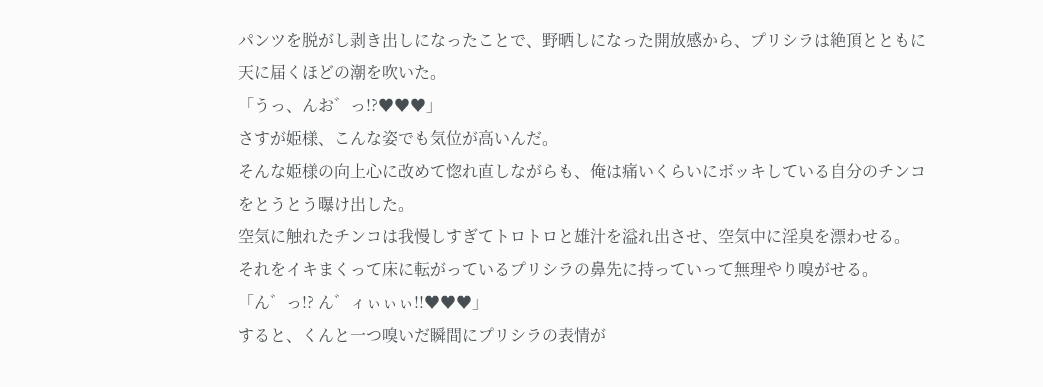パンツを脱がし剥き出しになったことで、野晒しになった開放感から、プリシラは絶頂とともに天に届くほどの潮を吹いた。
「うっ、んお゛っ!?♥♥♥」
さすが姫様、こんな姿でも気位が高いんだ。
そんな姫様の向上心に改めて惚れ直しながらも、俺は痛いくらいにボッキしている自分のチンコをとうとう曝け出した。
空気に触れたチンコは我慢しすぎてトロトロと雄汁を溢れ出させ、空気中に淫臭を漂わせる。
それをイキまくって床に転がっているプリシラの鼻先に持っていって無理やり嗅がせる。
「ん゛っ!? ん゛ィぃぃぃ!!♥♥♥」
すると、くんと一つ嗅いだ瞬間にプリシラの表情が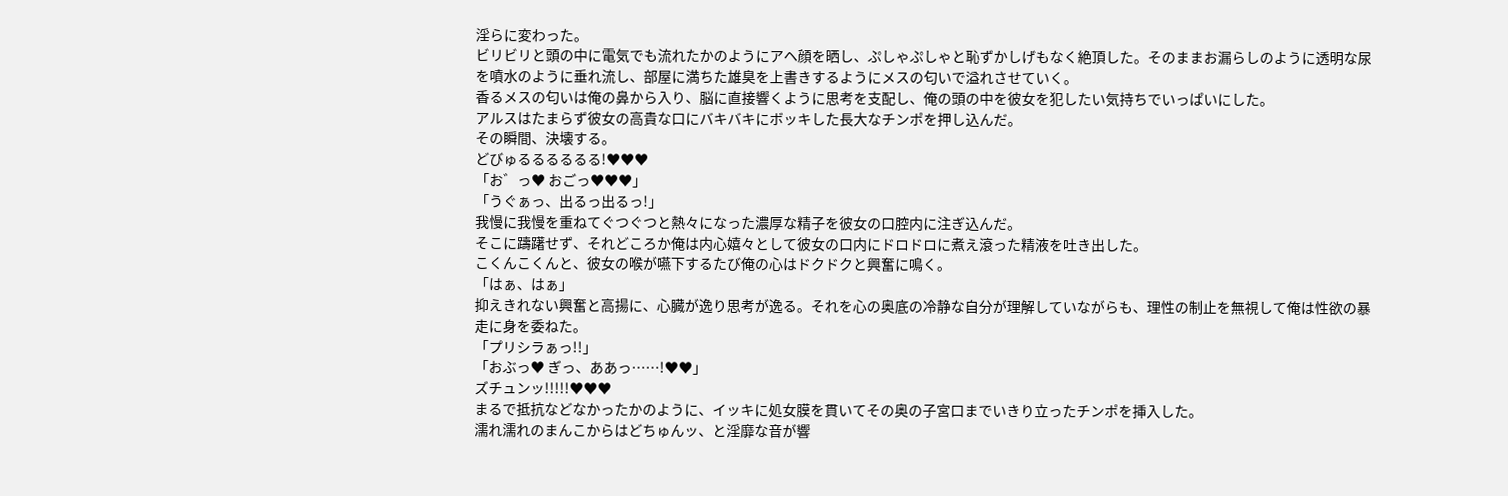淫らに変わった。
ビリビリと頭の中に電気でも流れたかのようにアヘ顔を晒し、ぷしゃぷしゃと恥ずかしげもなく絶頂した。そのままお漏らしのように透明な尿を噴水のように垂れ流し、部屋に満ちた雄臭を上書きするようにメスの匂いで溢れさせていく。
香るメスの匂いは俺の鼻から入り、脳に直接響くように思考を支配し、俺の頭の中を彼女を犯したい気持ちでいっぱいにした。
アルスはたまらず彼女の高貴な口にバキバキにボッキした長大なチンポを押し込んだ。
その瞬間、決壊する。
どびゅるるるるるる!♥♥♥
「お゛っ♥ おごっ♥♥♥」
「うぐぁっ、出るっ出るっ!」
我慢に我慢を重ねてぐつぐつと熱々になった濃厚な精子を彼女の口腔内に注ぎ込んだ。
そこに躊躇せず、それどころか俺は内心嬉々として彼女の口内にドロドロに煮え滾った精液を吐き出した。
こくんこくんと、彼女の喉が嚥下するたび俺の心はドクドクと興奮に鳴く。
「はぁ、はぁ」
抑えきれない興奮と高揚に、心臓が逸り思考が逸る。それを心の奥底の冷静な自分が理解していながらも、理性の制止を無視して俺は性欲の暴走に身を委ねた。
「プリシラぁっ!!」
「おぶっ♥ ぎっ、ああっ……!♥♥」
ズチュンッ!!!!!♥♥♥
まるで抵抗などなかったかのように、イッキに処女膜を貫いてその奥の子宮口までいきり立ったチンポを挿入した。
濡れ濡れのまんこからはどちゅんッ、と淫靡な音が響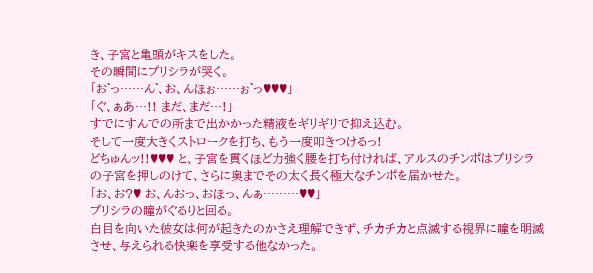き、子宮と亀頭がキスをした。
その瞬間にプリシラが哭く。
「お゛っ……ん゛、お、んほぉ……ぉ゛っ♥♥♥」
「ぐ、ぁあ…!! まだ、まだ…!」
すでにすんでの所まで出かかった精液をギリギリで抑え込む。
そして一度大きくストロークを打ち、もう一度叩きつけるっ!
どちゅんッ!!♥♥♥ と、子宮を貫くほど力強く腰を打ち付ければ、アルスのチンポはプリシラの子宮を押しのけて、さらに奥までその太く長く極大なチンポを届かせた。
「お、お?♥ お、んおっ、おほっ、んぁ………♥♥」
プリシラの瞳がぐるりと回る。
白目を向いた彼女は何が起きたのかさえ理解できず、チカチカと点滅する視界に瞳を明滅させ、与えられる快楽を享受する他なかった。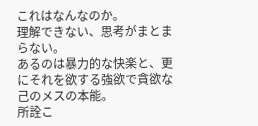これはなんなのか。
理解できない、思考がまとまらない。
あるのは暴力的な快楽と、更にそれを欲する強欲で貪欲な己のメスの本能。
所詮こ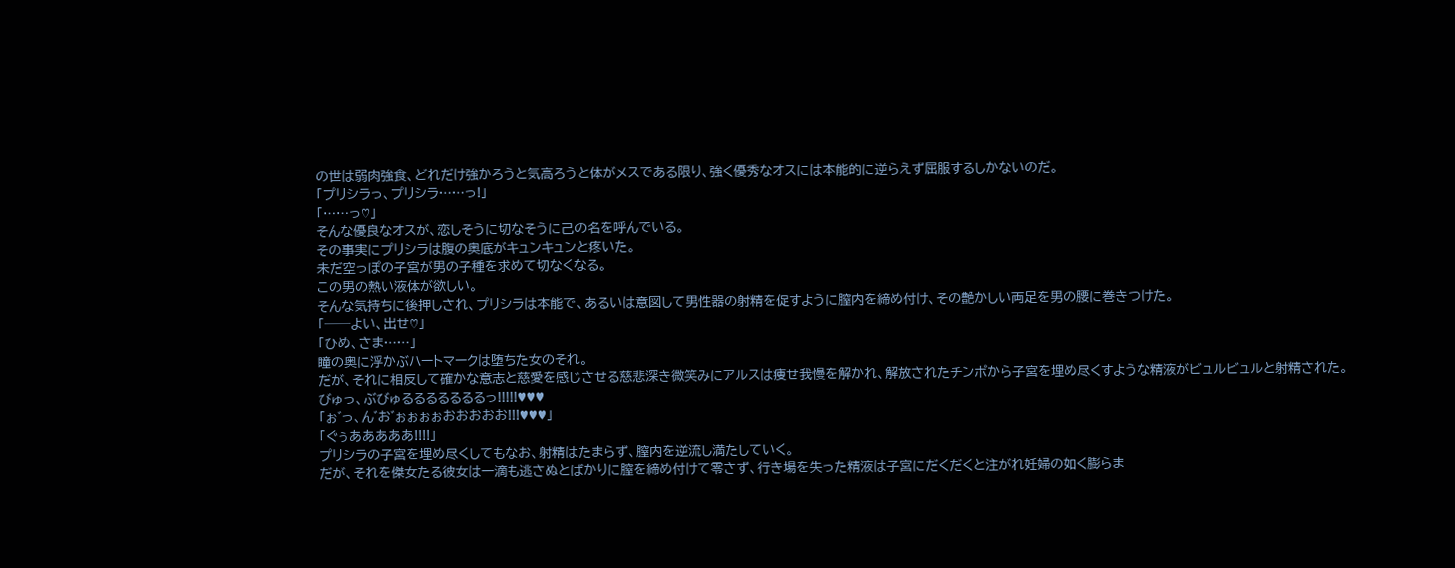の世は弱肉強食、どれだけ強かろうと気高ろうと体がメスである限り、強く優秀なオスには本能的に逆らえず屈服するしかないのだ。
「プリシラっ、プリシラ……っ!」
「……っ♡」
そんな優良なオスが、恋しそうに切なそうに己の名を呼んでいる。
その事実にプリシラは腹の奥底がキュンキュンと疼いた。
未だ空っぽの子宮が男の子種を求めて切なくなる。
この男の熱い液体が欲しい。
そんな気持ちに後押しされ、プリシラは本能で、あるいは意図して男性器の射精を促すように膣内を締め付け、その艶かしい両足を男の腰に巻きつけた。
「──よい、出せ♡」
「ひめ、さま……」
瞳の奥に浮かぶハートマークは堕ちた女のそれ。
だが、それに相反して確かな意志と慈愛を感じさせる慈悲深き微笑みにアルスは痩せ我慢を解かれ、解放されたチンポから子宮を埋め尽くすような精液がビュルビュルと射精された。
びゅっ、ぶびゅるるるるるるるっ!!!!!♥♥♥
「ぉ゛っ、ん゛お゛ぉぉぉぉおおおおお!!!♥♥♥」
「ぐぅあああああ!!!!」
プリシラの子宮を埋め尽くしてもなお、射精はたまらず、膣内を逆流し満たしていく。
だが、それを傑女たる彼女は一滴も逃さぬとばかりに膣を締め付けて零さず、行き場を失った精液は子宮にだくだくと注がれ妊婦の如く膨らま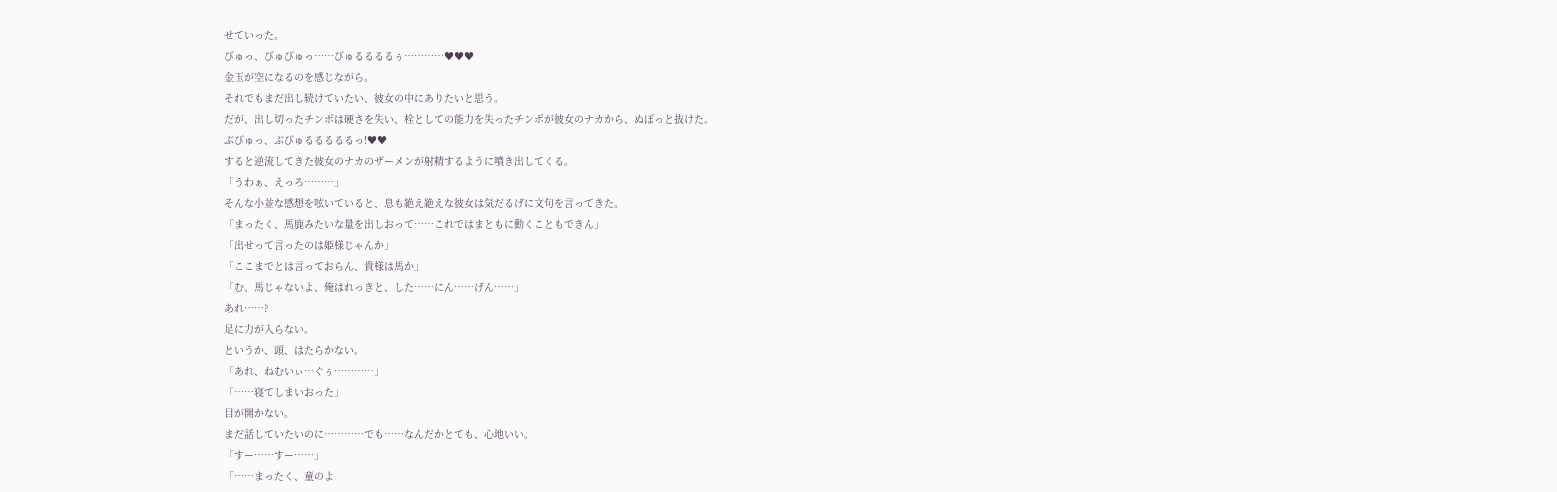せていった。
びゅっ、びゅびゅっ……びゅるるるるぅ…………♥♥♥
金玉が空になるのを感じながら。
それでもまだ出し続けていたい、彼女の中にありたいと思う。
だが、出し切ったチンポは硬さを失い、栓としての能力を失ったチンポが彼女のナカから、ぬぽっと抜けた。
ぶびゅっ、ぶびゅるるるるるっ!♥♥
すると逆流してきた彼女のナカのザーメンが射精するように噴き出してくる。
「うわぁ、えっろ………」
そんな小並な感想を呟いていると、息も絶え絶えな彼女は気だるげに文句を言ってきた。
「まったく、馬鹿みたいな量を出しおって……これではまともに動くこともできん」
「出せって言ったのは姫様じゃんか」
「ここまでとは言っておらん、貴様は馬か」
「む、馬じゃないよ、俺はれっきと、した……にん……げん……」
あれ……?
足に力が入らない。
というか、頭、はたらかない。
「あれ、ねむいぃ…ぐぅ…………」
「……寝てしまいおった」
目が開かない。
まだ話していたいのに…………でも……なんだかとても、心地いい。
「すー……すー……」
「……まったく、童のよ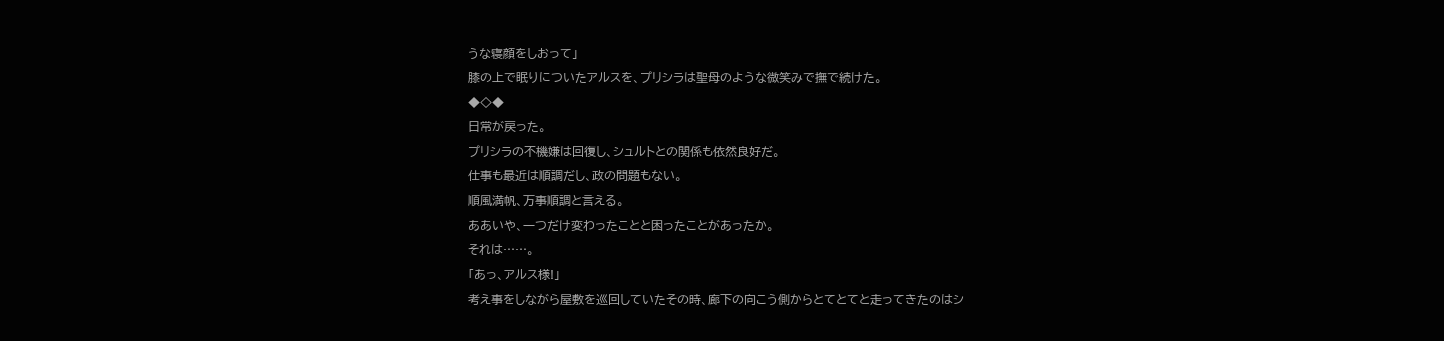うな寝顔をしおって」
膝の上で眠りについたアルスを、プリシラは聖母のような微笑みで撫で続けた。
◆◇◆
日常が戻った。
プリシラの不機嫌は回復し、シュルトとの関係も依然良好だ。
仕事も最近は順調だし、政の問題もない。
順風満帆、万事順調と言える。
ああいや、一つだけ変わったことと困ったことがあったか。
それは……。
「あっ、アルス様!」
考え事をしながら屋敷を巡回していたその時、廊下の向こう側からとてとてと走ってきたのはシ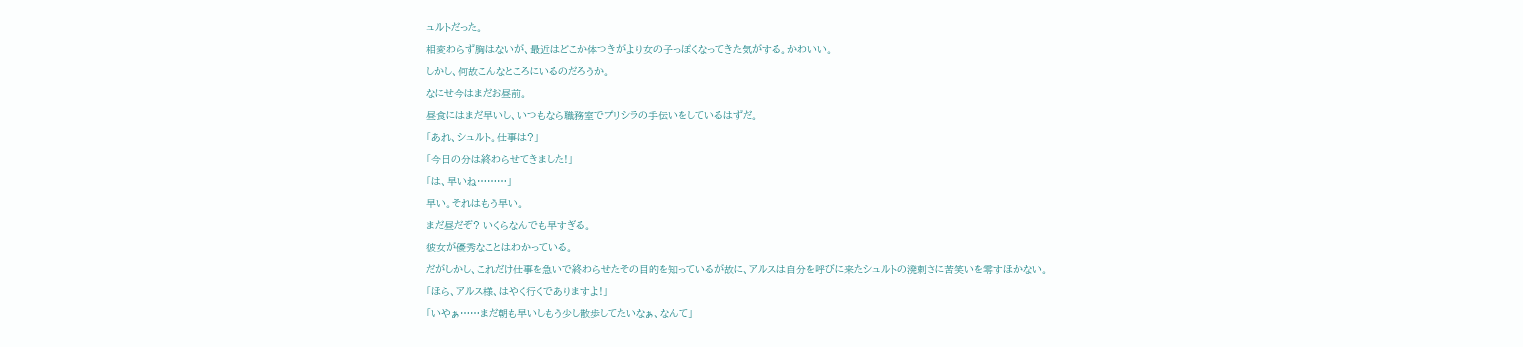ュルトだった。
相変わらず胸はないが、最近はどこか体つきがより女の子っぽくなってきた気がする。かわいい。
しかし、何故こんなところにいるのだろうか。
なにせ今はまだお昼前。
昼食にはまだ早いし、いつもなら職務室でプリシラの手伝いをしているはずだ。
「あれ、シュルト。仕事は?」
「今日の分は終わらせてきました!」
「は、早いね………」
早い。それはもう早い。
まだ昼だぞ? いくらなんでも早すぎる。
彼女が優秀なことはわかっている。
だがしかし、これだけ仕事を急いで終わらせたその目的を知っているが故に、アルスは自分を呼びに来たシュルトの溌剌さに苦笑いを零すほかない。
「ほら、アルス様、はやく行くでありますよ!」
「いやぁ……まだ朝も早いしもう少し散歩してたいなぁ、なんて」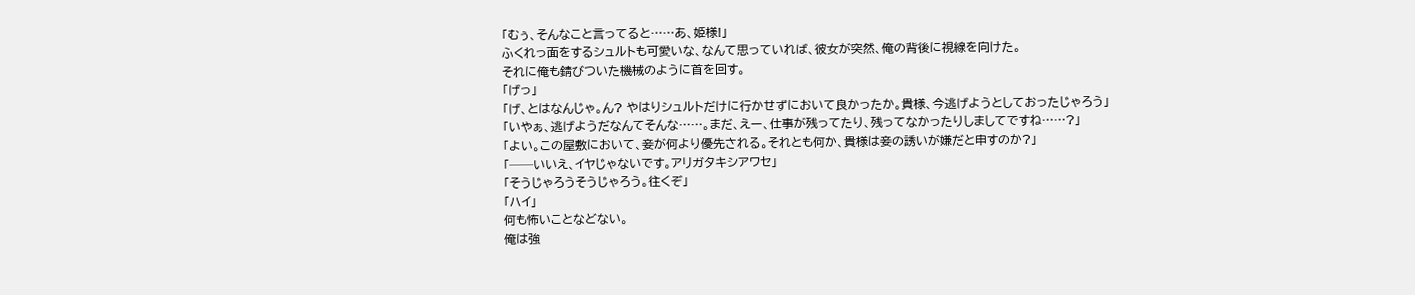「むぅ、そんなこと言ってると……あ、姫様!」
ふくれっ面をするシュルトも可愛いな、なんて思っていれば、彼女が突然、俺の背後に視線を向けた。
それに俺も錆びついた機械のように首を回す。
「げっ」
「げ、とはなんじゃ。ん? やはりシュルトだけに行かせずにおいて良かったか。貴様、今逃げようとしておったじゃろう」
「いやぁ、逃げようだなんてそんな……。まだ、えー、仕事が残ってたり、残ってなかったりしましてですね……?」
「よい。この屋敷において、妾が何より優先される。それとも何か、貴様は妾の誘いが嫌だと申すのか?」
「──いいえ、イヤじゃないです。アリガタキシアワセ」
「そうじゃろうそうじゃろう。往くぞ」
「ハイ」
何も怖いことなどない。
俺は強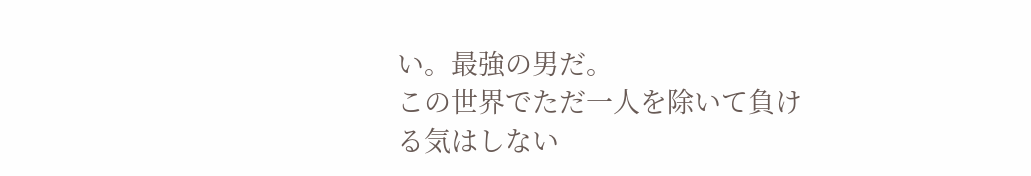い。最強の男だ。
この世界でただ一人を除いて負ける気はしない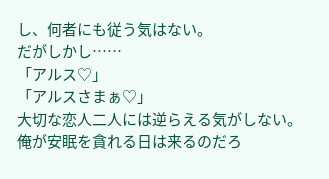し、何者にも従う気はない。
だがしかし……
「アルス♡」
「アルスさまぁ♡」
大切な恋人二人には逆らえる気がしない。
俺が安眠を貪れる日は来るのだろ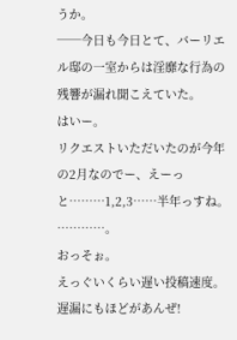うか。
──今日も今日とて、バーリエル邸の一室からは淫靡な行為の残響が漏れ聞こえていた。
はいー。
リクエストいただいたのが今年の2月なのでー、えーっと………1,2,3……半年っすね。
…………。
おっそぉ。
えっぐいくらい遅い投稿速度。
遅漏にもほどがあんぜ!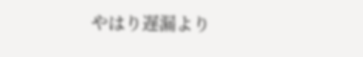やはり遅漏より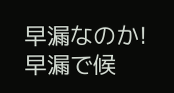早漏なのか! 早漏で候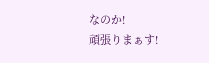なのか!
頑張りまぁす!